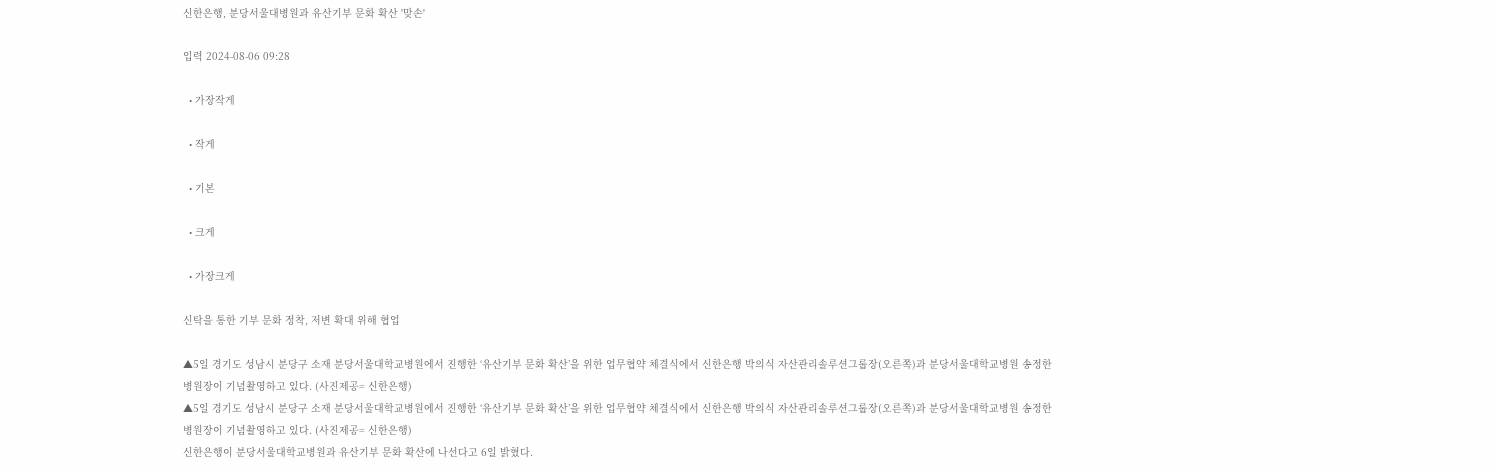신한은행, 분당서울대병원과 유산기부 문화 확산 '맞손'

입력 2024-08-06 09:28

  • 가장작게

  • 작게

  • 기본

  • 크게

  • 가장크게

신탁을 통한 기부 문화 정착, 저변 확대 위해 협업

▲5일 경기도 성남시 분당구 소재 분당서울대학교병원에서 진행한 ‘유산기부 문화 확산’을 위한 업무협약 체결식에서 신한은행 박의식 자산관리솔루션그룹장(오른쪽)과 분당서울대학교병원 송정한 병원장이 기념촬영하고 있다. (사진제공= 신한은행)
▲5일 경기도 성남시 분당구 소재 분당서울대학교병원에서 진행한 ‘유산기부 문화 확산’을 위한 업무협약 체결식에서 신한은행 박의식 자산관리솔루션그룹장(오른쪽)과 분당서울대학교병원 송정한 병원장이 기념촬영하고 있다. (사진제공= 신한은행)
신한은행이 분당서울대학교병원과 유산기부 문화 확산에 나선다고 6일 밝혔다.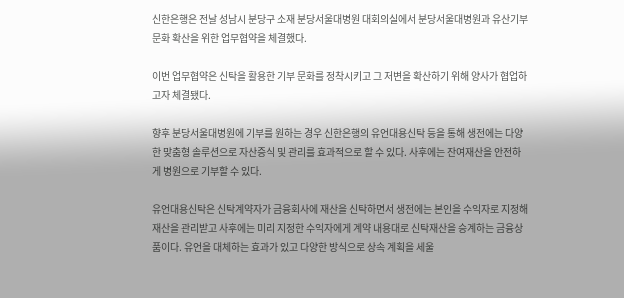신한은행은 전날 성남시 분당구 소재 분당서울대병원 대회의실에서 분당서울대병원과 유산기부 문화 확산을 위한 업무협약을 체결했다.

이번 업무협약은 신탁을 활용한 기부 문화를 정착시키고 그 저변을 확산하기 위해 양사가 협업하고자 체결됐다.

향후 분당서울대병원에 기부를 원하는 경우 신한은행의 유언대용신탁 등을 통해 생전에는 다양한 맞춤형 솔루션으로 자산증식 및 관리를 효과적으로 할 수 있다. 사후에는 잔여재산을 안전하게 병원으로 기부할 수 있다.

유언대용신탁은 신탁계약자가 금융회사에 재산을 신탁하면서 생전에는 본인을 수익자로 지정해 재산을 관리받고 사후에는 미리 지정한 수익자에게 계약 내용대로 신탁재산을 승계하는 금융상품이다. 유언을 대체하는 효과가 있고 다양한 방식으로 상속 계획을 세울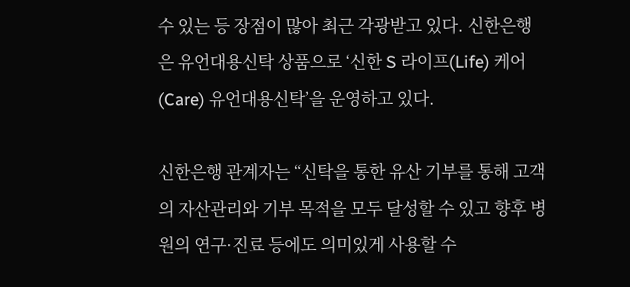수 있는 등 장점이 많아 최근 각광받고 있다. 신한은행은 유언대용신탁 상품으로 ‘신한 S 라이프(Life) 케어(Care) 유언대용신탁’을 운영하고 있다.

신한은행 관계자는 “신탁을 통한 유산 기부를 통해 고객의 자산관리와 기부 목적을 모두 달성할 수 있고 향후 병원의 연구·진료 등에도 의미있게 사용할 수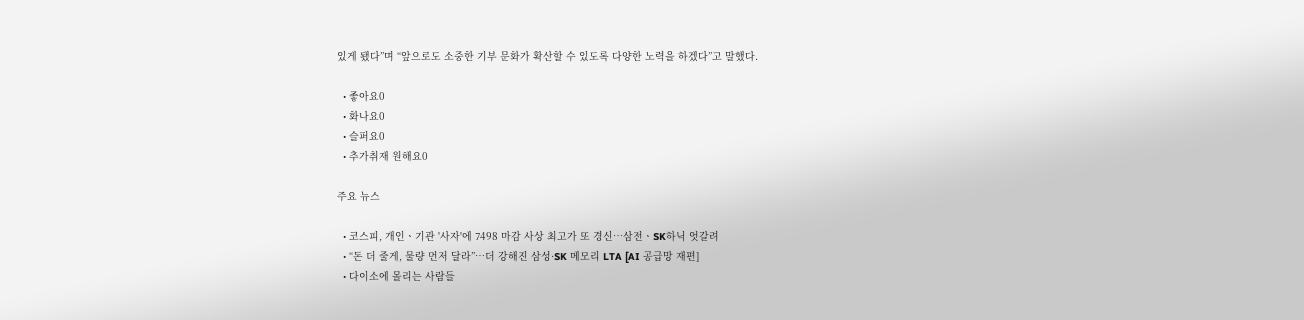있게 됐다”며 “앞으로도 소중한 기부 문화가 확산할 수 있도록 다양한 노력을 하겠다”고 말했다.

  • 좋아요0
  • 화나요0
  • 슬퍼요0
  • 추가취재 원해요0

주요 뉴스

  • 코스피, 개인ㆍ기관 '사자'에 7498 마감 사상 최고가 또 경신⋯삼전ㆍSK하닉 엇갈려
  • “돈 더 줄게, 물량 먼저 달라”…더 강해진 삼성·SK 메모리 LTA [AI 공급망 재편]
  • 다이소에 몰리는 사람들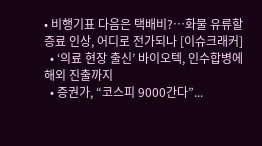• 비행기표 다음은 택배비?⋯화물 유류할증료 인상, 어디로 전가되나 [이슈크래커]
  • ‘의료 현장 출신’ 바이오텍, 인수합병에 해외 진출까지
  • 증권가, “코스피 9000간다”...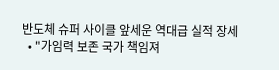반도체 슈퍼 사이클 앞세운 역대급 실적 장세
  • "가임력 보존 국가 책임져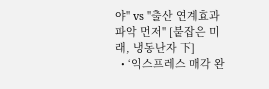야" vs "출산 연계효과 파악 먼저" [붙잡은 미래, 냉동난자 下]
  • ‘익스프레스 매각 완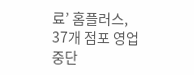료’ 홈플러스, 37개 점포 영업중단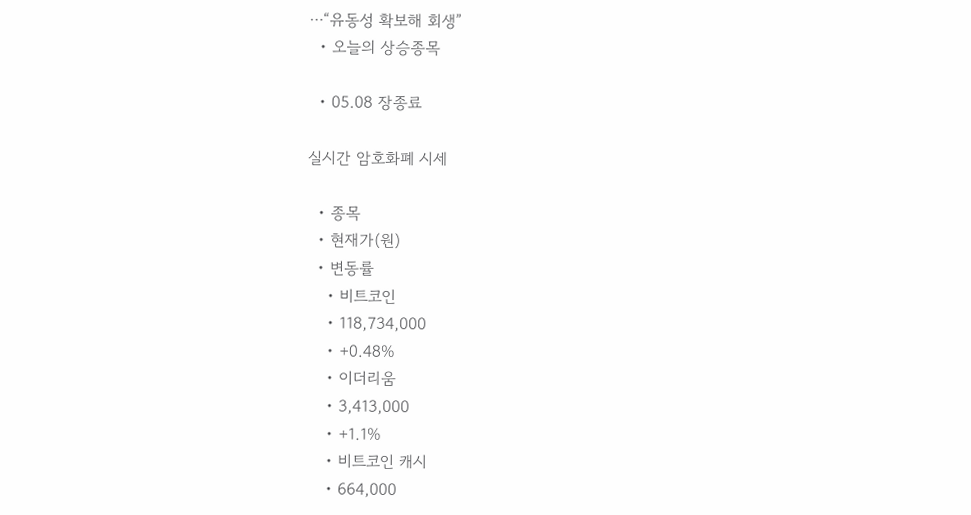⋯“유동성 확보해 회생”
  • 오늘의 상승종목

  • 05.08 장종료

실시간 암호화폐 시세

  • 종목
  • 현재가(원)
  • 변동률
    • 비트코인
    • 118,734,000
    • +0.48%
    • 이더리움
    • 3,413,000
    • +1.1%
    • 비트코인 캐시
    • 664,000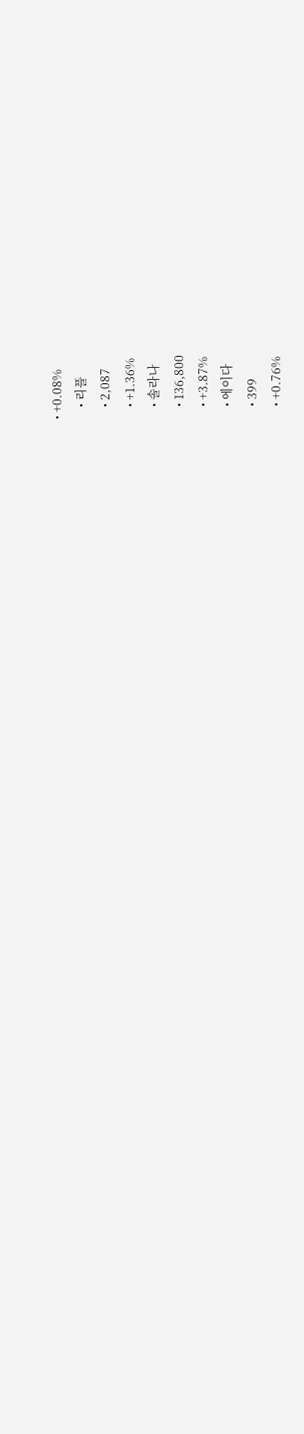• +0.08%
    • 리플
    • 2,087
    • +1.36%
    • 솔라나
    • 136,800
    • +3.87%
    • 에이다
    • 399
    • +0.76%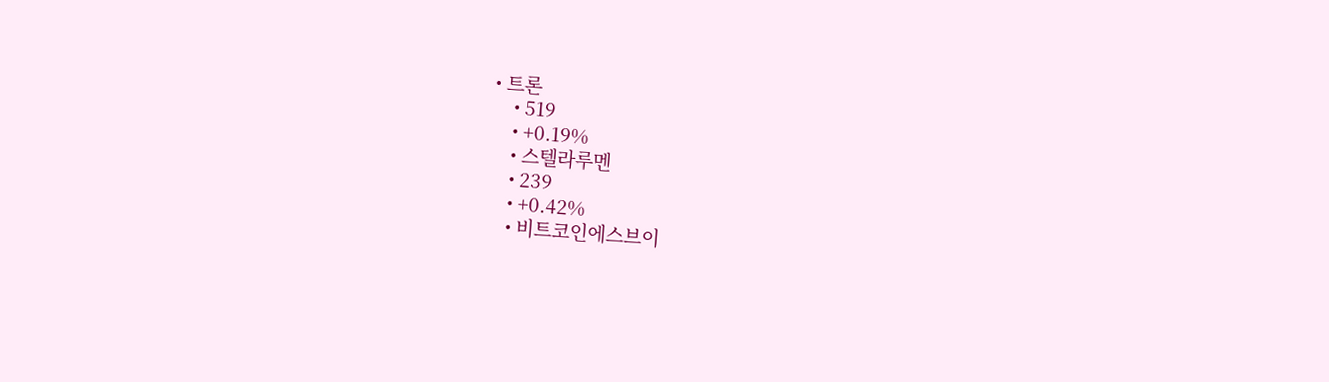• 트론
    • 519
    • +0.19%
    • 스텔라루멘
    • 239
    • +0.42%
    • 비트코인에스브이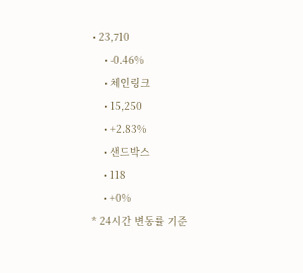• 23,710
    • -0.46%
    • 체인링크
    • 15,250
    • +2.83%
    • 샌드박스
    • 118
    • +0%
* 24시간 변동률 기준